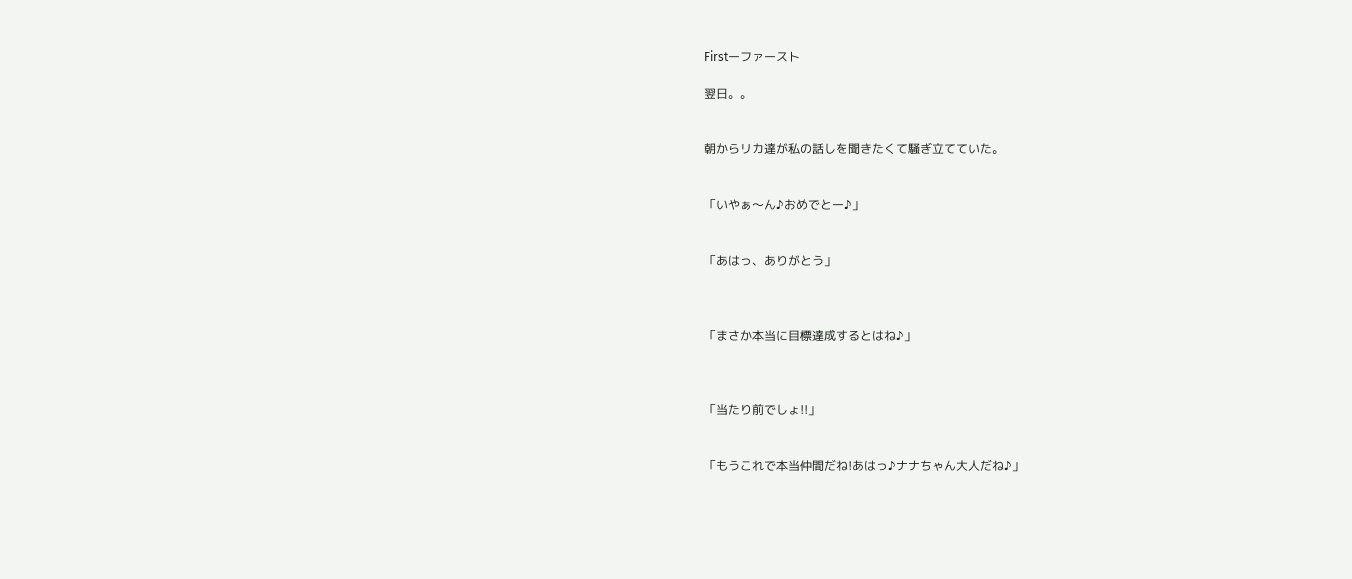Firstーファースト

翌日。。


朝からリカ達が私の話しを聞きたくて騒ぎ立てていた。


「いやぁ〜ん♪おめでとー♪」


「あはっ、ありがとう」



「まさか本当に目標達成するとはね♪」



「当たり前でしょ!!」


「もうこれで本当仲間だね!あはっ♪ナナちゃん大人だね♪」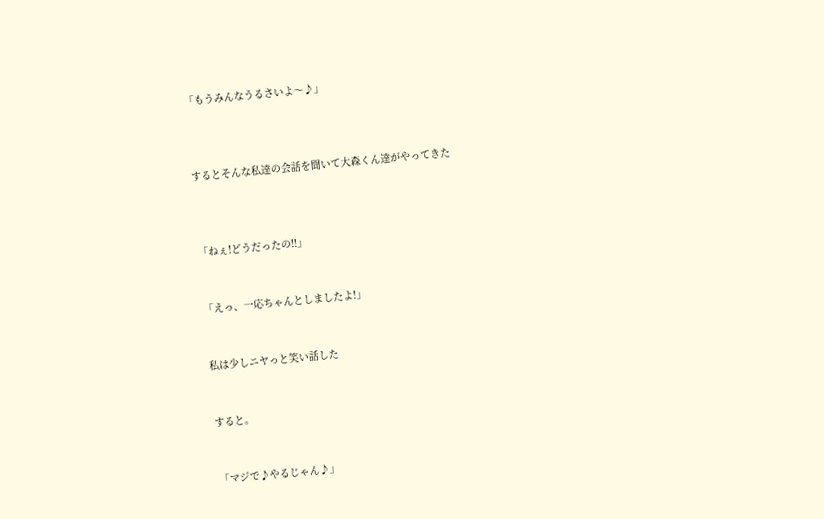「もうみんなうるさいよ〜♪」



するとそんな私達の会話を聞いて大森くん達がやってきた



「ねぇ!どうだったの!!」


「えっ、一応ちゃんとしましたよ!」


私は少しニヤっと笑い話した


すると。


「マジで♪やるじゃん♪」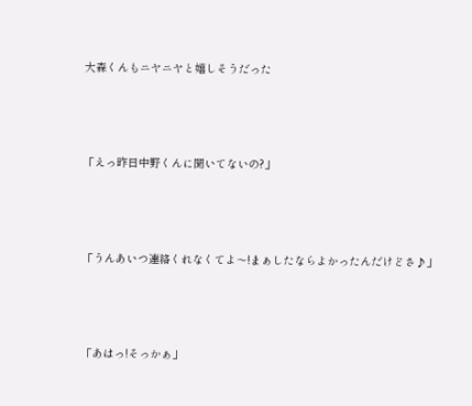大森くんもニヤニヤと嬉しそうだった



「えっ昨日中野くんに聞いてないの?」



「うんあいつ連絡くれなくてよ〜!まぁしたならよかったんだけどさ♪」



「あはっ!そっかぁ」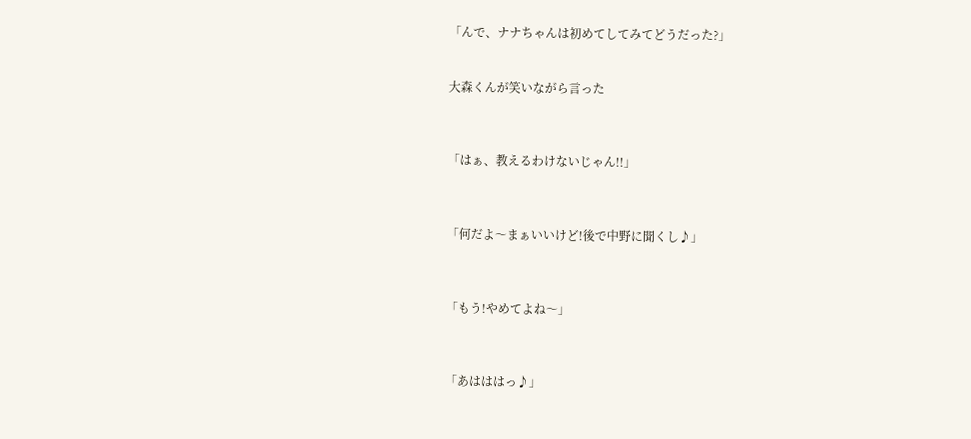「んで、ナナちゃんは初めてしてみてどうだった?」


大森くんが笑いながら言った



「はぁ、教えるわけないじゃん!!」



「何だよ〜まぁいいけど!後で中野に聞くし♪」



「もう!やめてよね〜」



「あはははっ♪」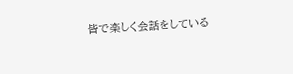皆で楽しく会話をしている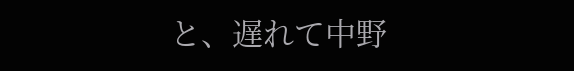と、遅れて中野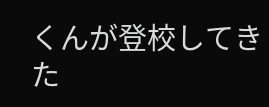くんが登校してきた